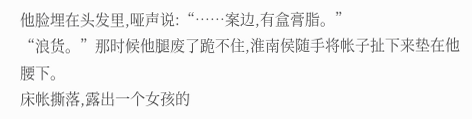他脸埋在头发里,哑声说:“……案边,有盒膏脂。”
“浪货。”那时候他腿废了跪不住,淮南侯随手将帐子扯下来垫在他腰下。
床帐撕落,露出一个女孩的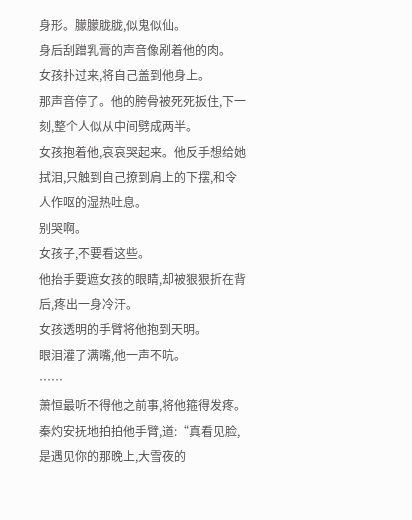身形。朦朦胧胧,似鬼似仙。
身后刮蹭乳膏的声音像剐着他的肉。
女孩扑过来,将自己盖到他身上。
那声音停了。他的胯骨被死死扳住,下一刻,整个人似从中间劈成两半。
女孩抱着他,哀哀哭起来。他反手想给她拭泪,只触到自己撩到肩上的下摆,和令人作呕的湿热吐息。
别哭啊。
女孩子,不要看这些。
他抬手要遮女孩的眼睛,却被狠狠折在背后,疼出一身冷汗。
女孩透明的手臂将他抱到天明。
眼泪灌了满嘴,他一声不吭。
……
萧恒最听不得他之前事,将他箍得发疼。秦灼安抚地拍拍他手臂,道:“真看见脸,是遇见你的那晚上,大雪夜的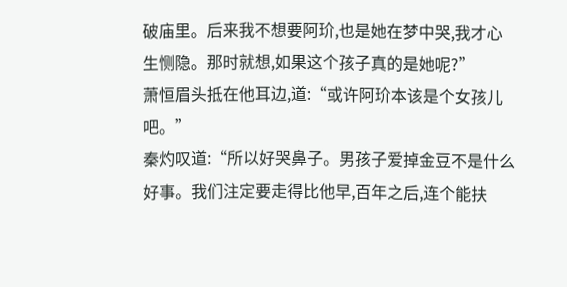破庙里。后来我不想要阿玠,也是她在梦中哭,我才心生恻隐。那时就想,如果这个孩子真的是她呢?”
萧恒眉头抵在他耳边,道:“或许阿玠本该是个女孩儿吧。”
秦灼叹道:“所以好哭鼻子。男孩子爱掉金豆不是什么好事。我们注定要走得比他早,百年之后,连个能扶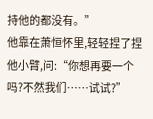持他的都没有。”
他靠在萧恒怀里,轻轻捏了捏他小臂,问:“你想再要一个吗?不然我们……试试?”